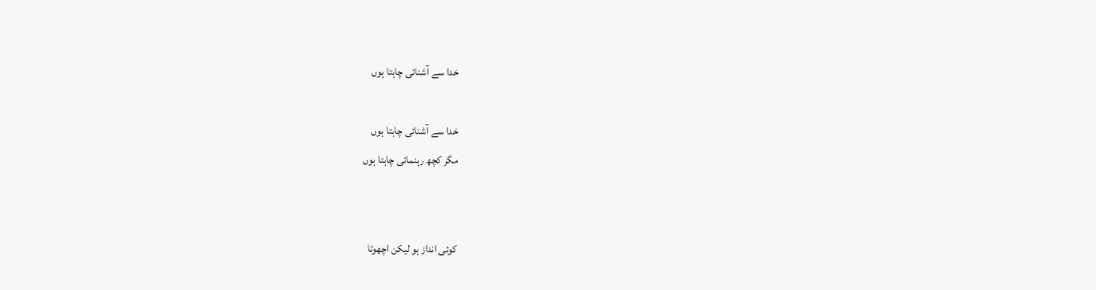خدا سے آشنائی چاہتا ہوں

خدا سے آشنائی چاہتا ہوں
مگر کچھ رہنمائی چاہتا ہوں


کوئی انداز ہو لیکن اچھوتا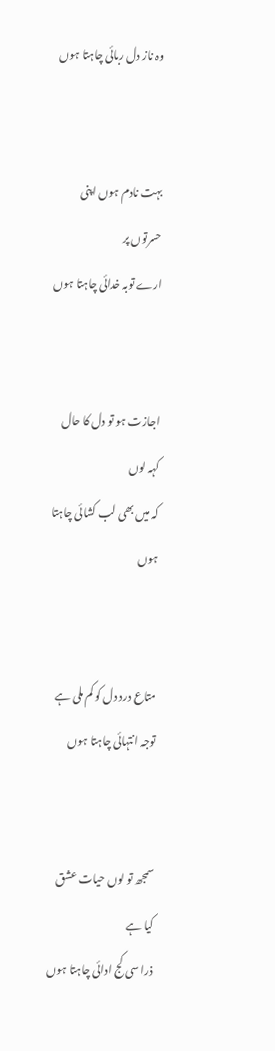وہ ناز دل ربائی چاہتا ہوں


بہت نادم ہوں اپنی حسرتوں پر
ارے توبہ خدائی چاہتا ہوں


اجازت ہو تو دل کا حال کہہ لوں
کہ میں بھی لب کشائی چاہتا ہوں


متاع درد دل کو کم ملی ہے
توجہ انتہائی چاہتا ہوں


سمجھ تو لوں حیات عشق کیا ہے
ذرا سی کج ادائی چاہتا ہوں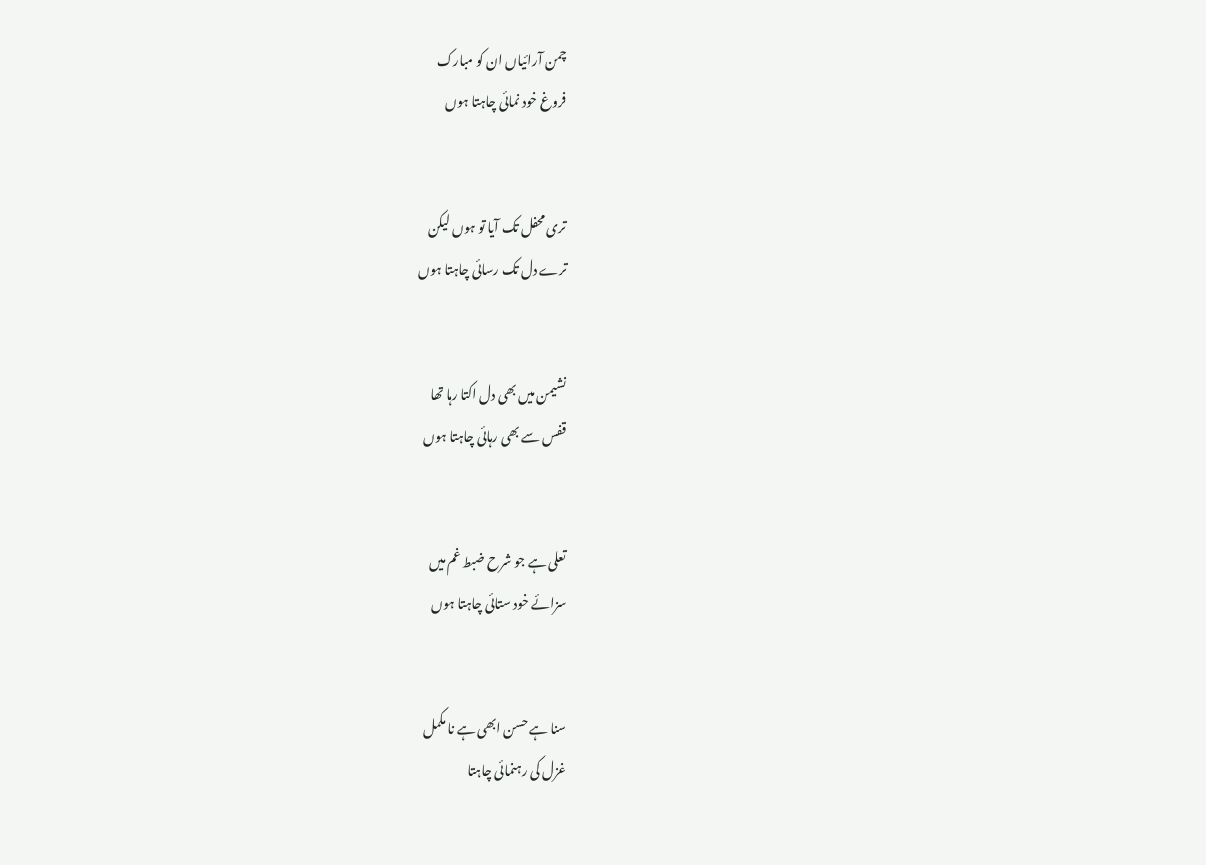چمن آرائیاں ان کو مبارک
فروغ خود نمائی چاہتا ہوں


تری محفل تک آیا تو ہوں لیکن
ترے دل تک رسائی چاہتا ہوں


نشیمن میں بھی دل اکتا رہا تھا
قفس سے بھی رہائی چاہتا ہوں


تعلی ہے جو شرح ضبط غم میں
سزائے خود ستائی چاہتا ہوں


سنا ہے حسن ابھی ہے نا مکمل
غزل کی رہنمائی چاہتا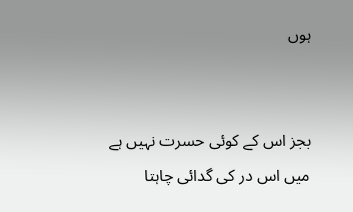ہوں


بجز اس کے کوئی حسرت نہیں ہے
میں اس در کی گدائی چاہتا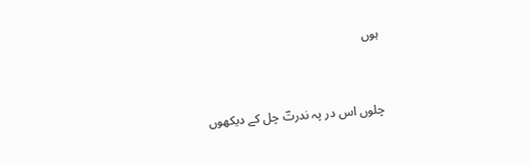ہوں


چلوں اس در پہ ندرتؔ چل کے دیکھوں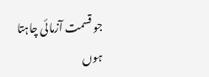جو قسمت آزمائی چاہتا ہوں